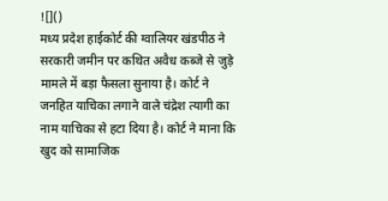![]()
मध्य प्रदेश हाईकोर्ट की ग्वालियर खंडपीठ ने सरकारी जमीन पर कथित अवैध कब्जे से जुड़े मामले में बड़ा फैसला सुनाया है। कोर्ट ने जनहित याचिका लगाने वाले चंद्रेश त्यागी का नाम याचिका से हटा दिया है। कोर्ट ने माना कि खुद को सामाजिक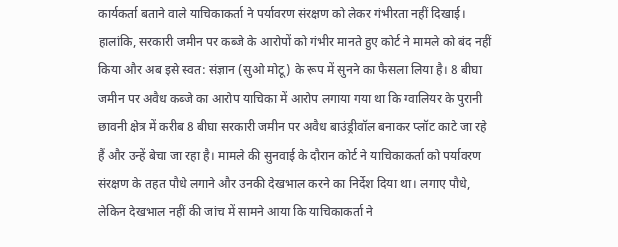कार्यकर्ता बताने वाले याचिकाकर्ता ने पर्यावरण संरक्षण को लेकर गंभीरता नहीं दिखाई। हालांकि, सरकारी जमीन पर कब्जे के आरोपों को गंभीर मानते हुए कोर्ट ने मामले को बंद नहीं किया और अब इसे स्वत: संज्ञान (सुओ मोटू) के रूप में सुनने का फैसला लिया है। 8 बीघा जमीन पर अवैध कब्जे का आरोप याचिका में आरोप लगाया गया था कि ग्वालियर के पुरानी छावनी क्षेत्र में करीब 8 बीघा सरकारी जमीन पर अवैध बाउंड्रीवॉल बनाकर प्लॉट काटे जा रहे हैं और उन्हें बेचा जा रहा है। मामले की सुनवाई के दौरान कोर्ट ने याचिकाकर्ता को पर्यावरण संरक्षण के तहत पौधे लगाने और उनकी देखभाल करने का निर्देश दिया था। लगाए पौधे, लेकिन देखभाल नहीं की जांच में सामने आया कि याचिकाकर्ता ने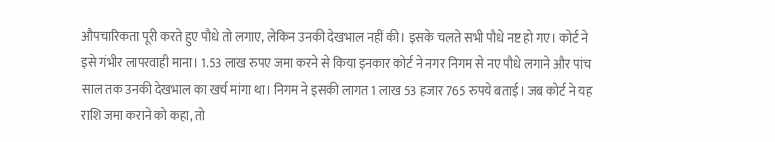औपचारिकता पूरी करते हुए पौधे तो लगाए, लेकिन उनकी देखभाल नहीं की। इसके चलते सभी पौधे नष्ट हो गए। कोर्ट ने इसे गंभीर लापरवाही माना। 1.53 लाख रुपए जमा करने से किया इनकार कोर्ट ने नगर निगम से नए पौधे लगाने और पांच साल तक उनकी देखभाल का खर्च मांगा था। निगम ने इसकी लागत 1 लाख 53 हजार 765 रुपये बताई। जब कोर्ट ने यह राशि जमा कराने को कहा, तो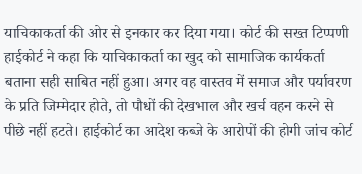याचिकाकर्ता की ओर से इनकार कर दिया गया। कोर्ट की सख्त टिप्पणी हाईकोर्ट ने कहा कि याचिकाकर्ता का खुद को सामाजिक कार्यकर्ता बताना सही साबित नहीं हुआ। अगर वह वास्तव में समाज और पर्यावरण के प्रति जिम्मेदार होते, तो पौधों की देखभाल और खर्च वहन करने से पीछे नहीं हटते। हाईकोर्ट का आदेश कब्जे के आरोपों की होगी जांच कोर्ट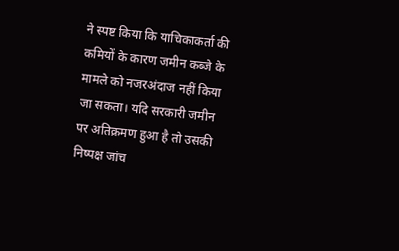ने स्पष्ट किया कि याचिकाकर्ता की कमियों के कारण जमीन कब्जे के मामले को नजरअंदाज नहीं किया जा सकता। यदि सरकारी जमीन पर अतिक्रमण हुआ है तो उसकी निष्पक्ष जांच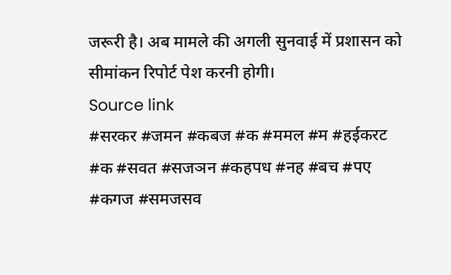जरूरी है। अब मामले की अगली सुनवाई में प्रशासन को सीमांकन रिपोर्ट पेश करनी होगी।
Source link
#सरकर #जमन #कबज #क #ममल #म #हईकरट #क #सवत #सजञन #कहपध #नह #बच #पए #कगज #समजसव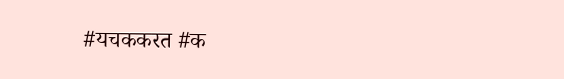#यचककरत #क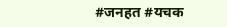#जनहत #यचक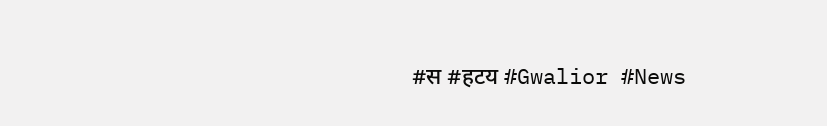#स #हटय #Gwalior #News